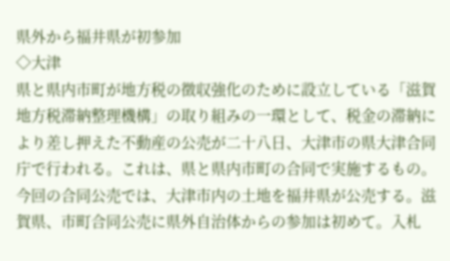県外から福井県が初参加
◇大津
県と県内市町が地方税の徴収強化のために設立している「滋賀地方税滞納整理機構」の取り組みの一環として、税金の滞納により差し押えた不動産の公売が二十八日、大津市の県大津合同庁で行われる。これは、県と県内市町の合同で実施するもの。
今回の合同公売では、大津市内の土地を福井県が公売する。滋賀県、市町合同公売に県外自治体からの参加は初めて。入札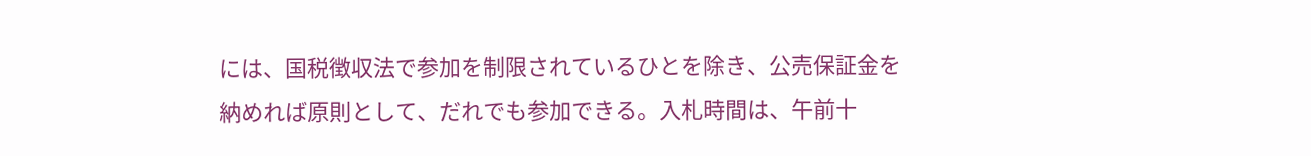には、国税徴収法で参加を制限されているひとを除き、公売保証金を納めれば原則として、だれでも参加できる。入札時間は、午前十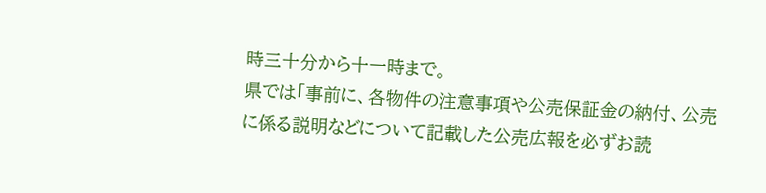時三十分から十一時まで。
県では「事前に、各物件の注意事項や公売保証金の納付、公売に係る説明などについて記載した公売広報を必ずお読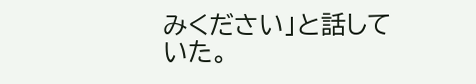みください」と話していた。